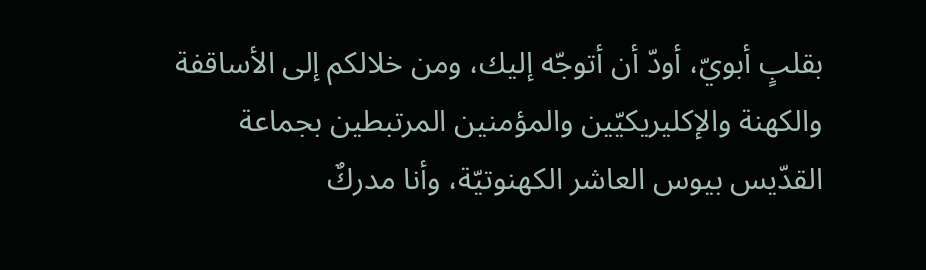بقلبٍ أبويّ، أودّ أن أتوجّه إليك، ومن خلالكم إلى الأساقفة والكهنة والإكليريكيّين والمؤمنين المرتبطين بجماعة القدّيس بيوس العاشر الكهنوتيّة، وأنا مدركٌ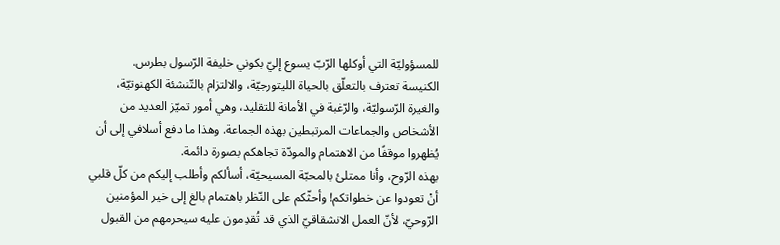للمسؤوليّة التي أوكلها الرّبّ يسوع إليّ بكوني خليفة الرّسول بطرس.
الكنيسة تعترف بالتعلّق بالحياة الليتورجيّة، والالتزام بالتّنشئة الكهنوتيّة، والغيرة الرّسوليّة، والرّغبة في الأمانة للتقليد، وهي أمور تميّز العديد من الأشخاص والجماعات المرتبطين بهذه الجماعة. وهذا ما دفع أسلافي إلى أن يُظهروا موقفًا من الاهتمام والمودّة تجاهكم بصورة دائمة.
بهذه الرّوح، وأنا ممتلئ بالمحبّة المسيحيّة، أسألكم وأطلب إليكم من كلّ قلبي أنْ تعودوا عن خطواتكم! وأحثّكم على النّظر باهتمام بالغ إلى خير المؤمنين الرّوحيّ، لأنّ العمل الانشقاقيّ الذي قد تُقدِمون عليه سيحرمهم من القبول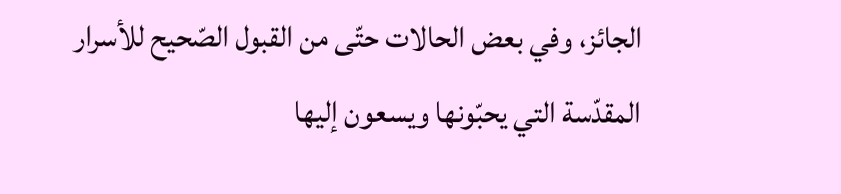الجائز، وفي بعض الحالات حتّى من القبول الصّحيح للأسرار المقدّسة التي يحبّونها ويسعون إليها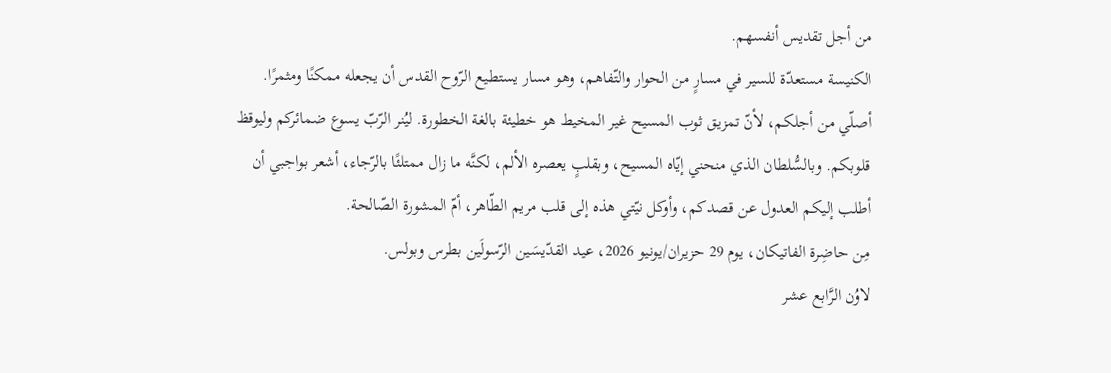من أجل تقديس أنفسهم.
الكنيسة مستعدّة للسير في مسارٍ من الحوار والتّفاهم، وهو مسار يستطيع الرّوح القدس أن يجعله ممكنًا ومثمرًا.
أصلّي من أجلكم، لأنّ تمزيق ثوب المسيح غير المخيط هو خطيئة بالغة الخطورة. ليُنر الرّبّ يسوع ضمائركم وليوقظ قلوبكم. وبالسُّلطان الذي منحني إيّاه المسيح، وبقلبٍ يعصره الألم، لكنَّه ما زال ممتلئًا بالرّجاء، أشعر بواجبي أن أطلب إليكم العدول عن قصدكم، وأوكل نيّتي هذه إلى قلب مريم الطّاهر، أمّ المشورة الصّالحة.
مِن حاضِرة الفاتيكان، يوم 29 حزيران/يونيو 2026، عيد القدّيسَين الرّسولَين بطرس وبولس.
لاوُن الرَّابع عشر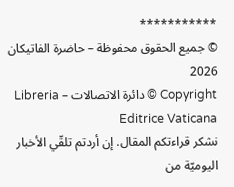***********
© جميع الحقوق محفوظة – حاضرة الفاتيكان 2026
Copyright © دائرة الاتصالات – Libreria Editrice Vaticana
نشكر قراءتكم المقال. إن أردتم تلقّي الأخبار اليوميّة من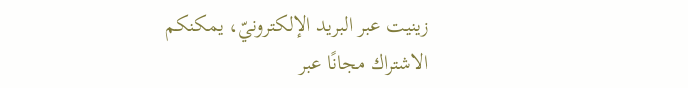زينيت عبر البريد الإلكترونيّ، يمكنكم الاشتراك مجانًا عبر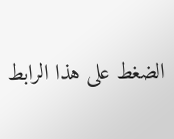الضغط على هذا الرابط